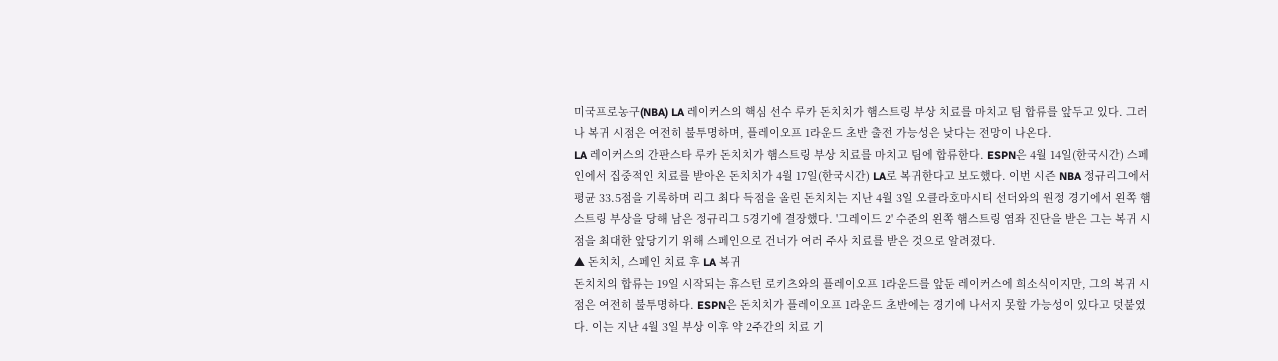미국프로농구(NBA) LA 레이커스의 핵심 선수 루카 돈치치가 햄스트링 부상 치료를 마치고 팀 합류를 앞두고 있다. 그러나 복귀 시점은 여전히 불투명하며, 플레이오프 1라운드 초반 출전 가능성은 낮다는 전망이 나온다.
LA 레이커스의 간판스타 루카 돈치치가 햄스트링 부상 치료를 마치고 팀에 합류한다. ESPN은 4월 14일(한국시간) 스페인에서 집중적인 치료를 받아온 돈치치가 4월 17일(한국시간) LA로 복귀한다고 보도했다. 이번 시즌 NBA 정규리그에서 평균 33.5점을 기록하며 리그 최다 득점을 올린 돈치치는 지난 4월 3일 오클라호마시티 선더와의 원정 경기에서 왼쪽 햄스트링 부상을 당해 남은 정규리그 5경기에 결장했다. '그레이드 2' 수준의 왼쪽 햄스트링 염좌 진단을 받은 그는 복귀 시점을 최대한 앞당기기 위해 스페인으로 건너가 여러 주사 치료를 받은 것으로 알려졌다.
▲ 돈치치, 스페인 치료 후 LA 복귀
돈치치의 합류는 19일 시작되는 휴스턴 로키츠와의 플레이오프 1라운드를 앞둔 레이커스에 희소식이지만, 그의 복귀 시점은 여전히 불투명하다. ESPN은 돈치치가 플레이오프 1라운드 초반에는 경기에 나서지 못할 가능성이 있다고 덧붙였다. 이는 지난 4월 3일 부상 이후 약 2주간의 치료 기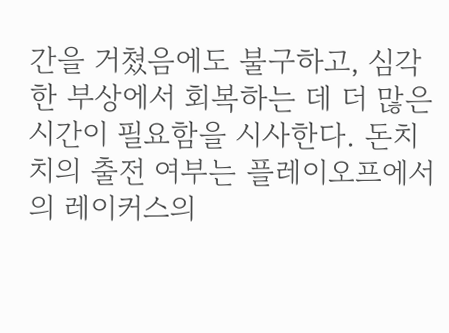간을 거쳤음에도 불구하고, 심각한 부상에서 회복하는 데 더 많은 시간이 필요함을 시사한다. 돈치치의 출전 여부는 플레이오프에서의 레이커스의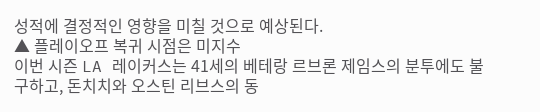성적에 결정적인 영향을 미칠 것으로 예상된다.
▲ 플레이오프 복귀 시점은 미지수
이번 시즌 LA 레이커스는 41세의 베테랑 르브론 제임스의 분투에도 불구하고, 돈치치와 오스틴 리브스의 동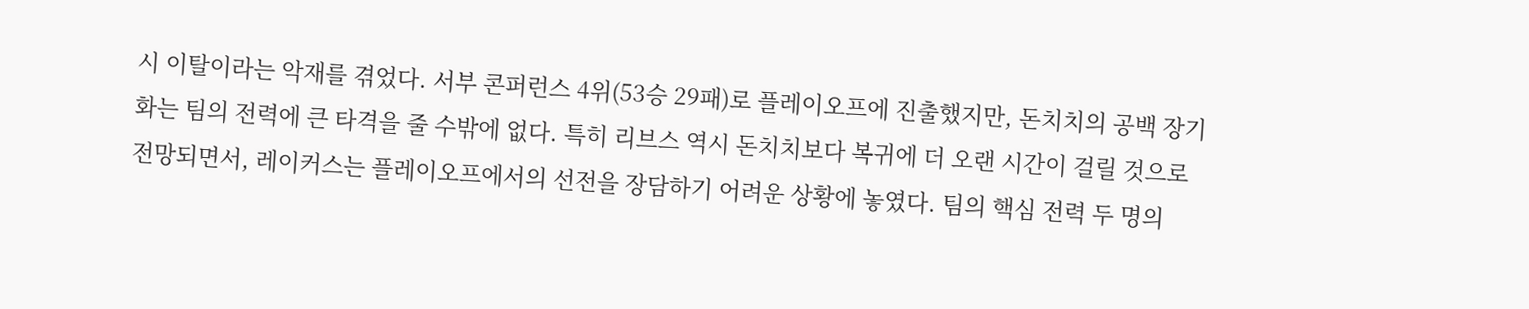시 이탈이라는 악재를 겪었다. 서부 콘퍼런스 4위(53승 29패)로 플레이오프에 진출했지만, 돈치치의 공백 장기화는 팀의 전력에 큰 타격을 줄 수밖에 없다. 특히 리브스 역시 돈치치보다 복귀에 더 오랜 시간이 걸릴 것으로 전망되면서, 레이커스는 플레이오프에서의 선전을 장담하기 어려운 상황에 놓였다. 팀의 핵심 전력 두 명의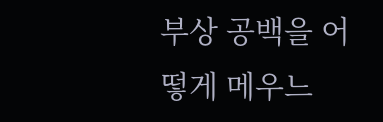부상 공백을 어떻게 메우느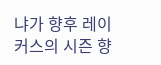냐가 향후 레이커스의 시즌 향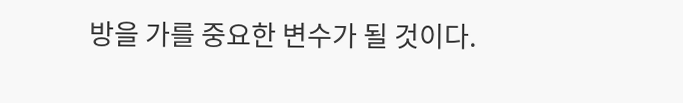방을 가를 중요한 변수가 될 것이다.